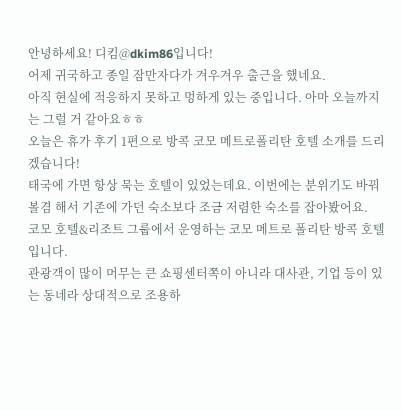안녕하세요! 디킴@dkim86입니다!
어제 귀국하고 종일 잠만자다가 겨우겨우 출근을 했네요.
아직 현실에 적응하지 못하고 멍하게 있는 중입니다. 아마 오늘까지는 그럴 거 같아요ㅎㅎ
오늘은 휴가 후기 1편으로 방콕 코모 메트로폴리탄 호텔 소개를 드리겠습니다!
태국에 가면 항상 묵는 호텔이 있었는데요. 이번에는 분위기도 바꿔볼겸 해서 기존에 가던 숙소보다 조금 저렴한 숙소를 잡아봤어요.
코모 호텔&리조트 그룹에서 운영하는 코모 메트로 폴리탄 방콕 호텔입니다.
관광객이 많이 머무는 큰 쇼핑센터쪽이 아니라 대사관, 기업 등이 있는 동네라 상대적으로 조용하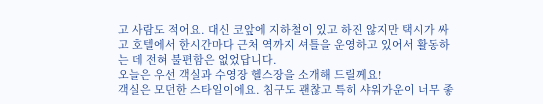고 사람도 적어요. 대신 코앞에 지하철이 있고 하진 않지만 택시가 싸고 호텔에서 한시간마다 근처 역까지 셔틀을 운영하고 있어서 활동하는 데 전혀 불편함은 없었답니다.
오늘은 우선 객실과 수영장 헬스장을 소개해 드릴께요!
객실은 모던한 스타일이에요. 침구도 괜찮고 특히 샤워가운이 너무 좋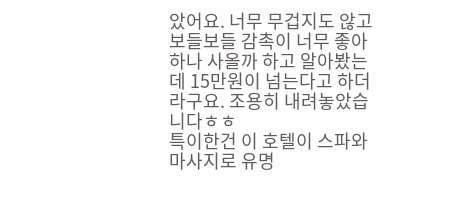았어요. 너무 무겁지도 않고 보들보들 감촉이 너무 좋아 하나 사올까 하고 알아봤는데 15만원이 넘는다고 하더라구요. 조용히 내려놓았습니다ㅎㅎ
특이한건 이 호텔이 스파와 마사지로 유명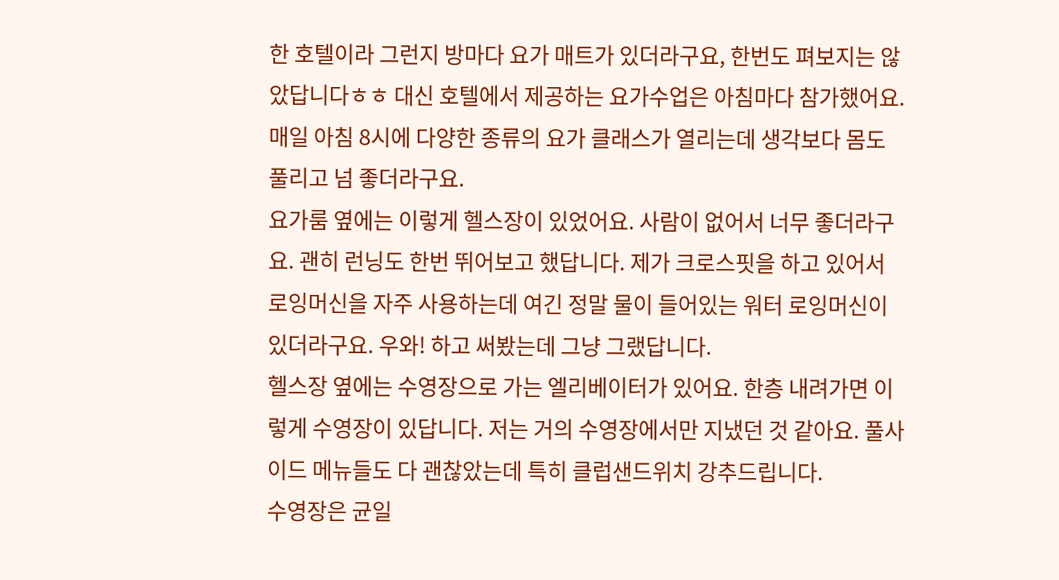한 호텔이라 그런지 방마다 요가 매트가 있더라구요, 한번도 펴보지는 않았답니다ㅎㅎ 대신 호텔에서 제공하는 요가수업은 아침마다 참가했어요. 매일 아침 8시에 다양한 종류의 요가 클래스가 열리는데 생각보다 몸도 풀리고 넘 좋더라구요.
요가룸 옆에는 이렇게 헬스장이 있었어요. 사람이 없어서 너무 좋더라구요. 괜히 런닝도 한번 뛰어보고 했답니다. 제가 크로스핏을 하고 있어서 로잉머신을 자주 사용하는데 여긴 정말 물이 들어있는 워터 로잉머신이 있더라구요. 우와! 하고 써봤는데 그냥 그랬답니다.
헬스장 옆에는 수영장으로 가는 엘리베이터가 있어요. 한층 내려가면 이렇게 수영장이 있답니다. 저는 거의 수영장에서만 지냈던 것 같아요. 풀사이드 메뉴들도 다 괜찮았는데 특히 클럽샌드위치 강추드립니다.
수영장은 균일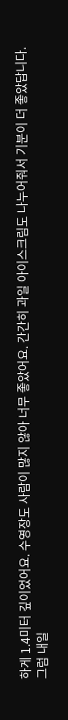하게 1.4미터 깊이었어요. 수영장도 사람이 많지 않아 너무 좋았어요. 간간히 과일 아이스크림도 나누어줘서 기분이 더 좋았답니다.
그럼 내일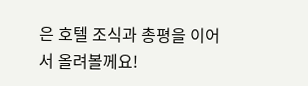은 호텔 조식과 총평을 이어서 올려볼께요!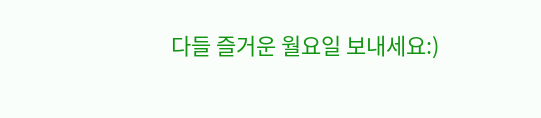다들 즐거운 월요일 보내세요:)